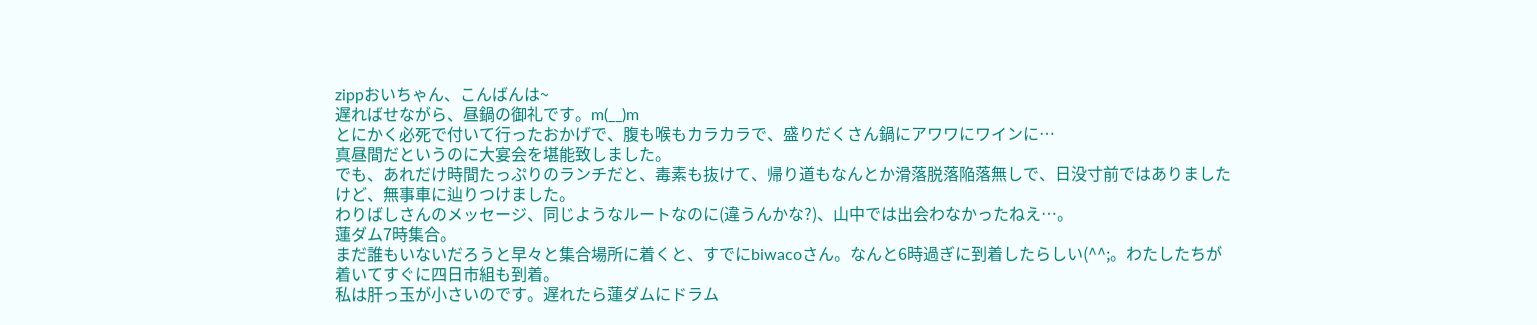zippおいちゃん、こんばんは~
遅ればせながら、昼鍋の御礼です。m(__)m
とにかく必死で付いて行ったおかげで、腹も喉もカラカラで、盛りだくさん鍋にアワワにワインに…
真昼間だというのに大宴会を堪能致しました。
でも、あれだけ時間たっぷりのランチだと、毒素も抜けて、帰り道もなんとか滑落脱落陥落無しで、日没寸前ではありましたけど、無事車に辿りつけました。
わりばしさんのメッセージ、同じようなルートなのに(違うんかな?)、山中では出会わなかったねえ…。
蓮ダム7時集合。
まだ誰もいないだろうと早々と集合場所に着くと、すでにbiwacoさん。なんと6時過ぎに到着したらしい(^^;。わたしたちが着いてすぐに四日市組も到着。
私は肝っ玉が小さいのです。遅れたら蓮ダムにドラム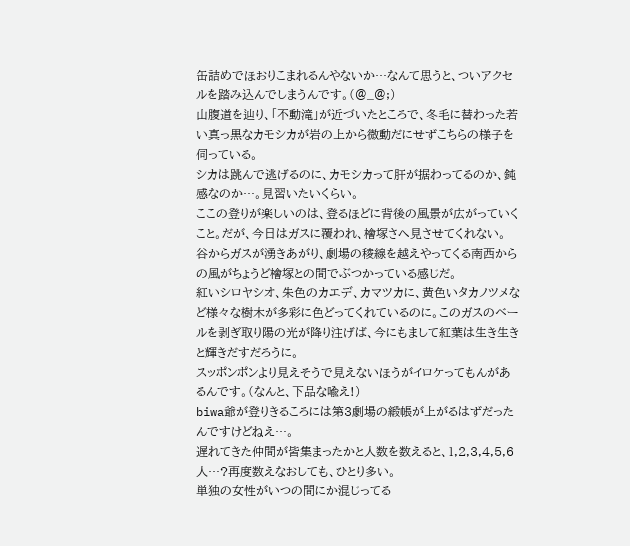缶詰めでほおりこまれるんやないか…なんて思うと、ついアクセルを踏み込んでしまうんです。(@_@;)
山腹道を辿り、「不動滝」が近づいたところで、冬毛に替わった若い真っ黒なカモシカが岩の上から微動だにせずこちらの様子を伺っている。
シカは跳んで逃げるのに、カモシカって肝が据わってるのか、鈍感なのか…。見習いたいくらい。
ここの登りが楽しいのは、登るほどに背後の風景が広がっていくこと。だが、今日はガスに覆われ、檜塚さへ見させてくれない。
谷からガスが湧きあがり、劇場の稜線を越えやってくる南西からの風がちょうど檜塚との間でぶつかっている感じだ。
紅いシロヤシオ、朱色のカエデ、カマツカに、黄色いタカノツメなど様々な樹木が多彩に色どってくれているのに。このガスのベールを剥ぎ取り陽の光が降り注げば、今にもまして紅葉は生き生きと輝きだすだろうに。
スッポンポンより見えそうで見えないほうがイロケってもんがあるんです。(なんと、下品な喩え!)
biwa爺が登りきるころには第3劇場の緞帳が上がるはずだったんですけどねえ…。
遅れてきた仲間が皆集まったかと人数を数えると、1,2,3,4,5,6人…?再度数えなおしても、ひとり多い。
単独の女性がいつの間にか混じってる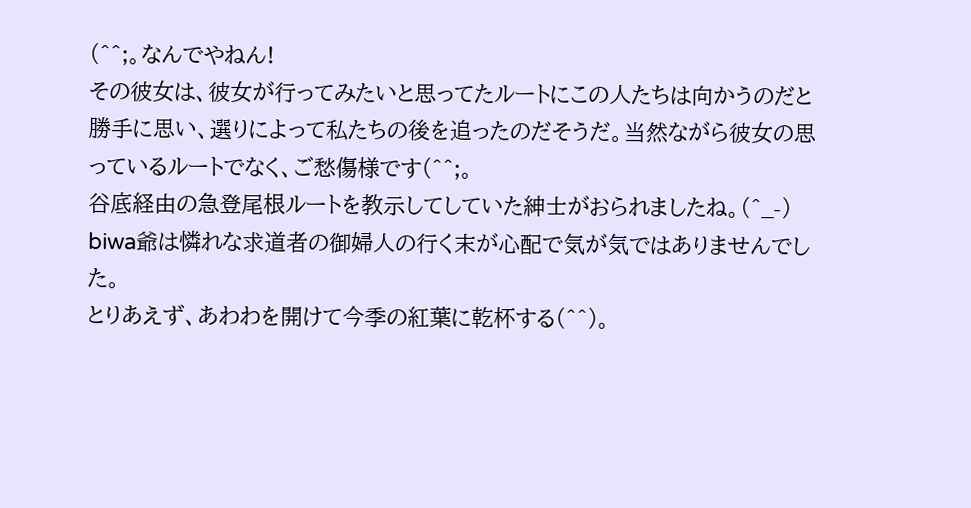(^^;。なんでやねん!
その彼女は、彼女が行ってみたいと思ってたルートにこの人たちは向かうのだと勝手に思い、選りによって私たちの後を追ったのだそうだ。当然ながら彼女の思っているルートでなく、ご愁傷様です(^^;。
谷底経由の急登尾根ルートを教示してしていた紳士がおられましたね。(^_-)
biwa爺は憐れな求道者の御婦人の行く末が心配で気が気ではありませんでした。
とりあえず、あわわを開けて今季の紅葉に乾杯する(^^)。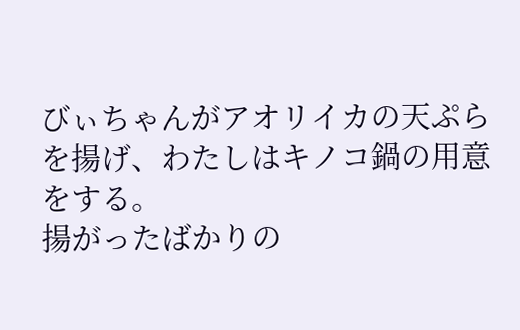びぃちゃんがアオリイカの天ぷらを揚げ、わたしはキノコ鍋の用意をする。
揚がったばかりの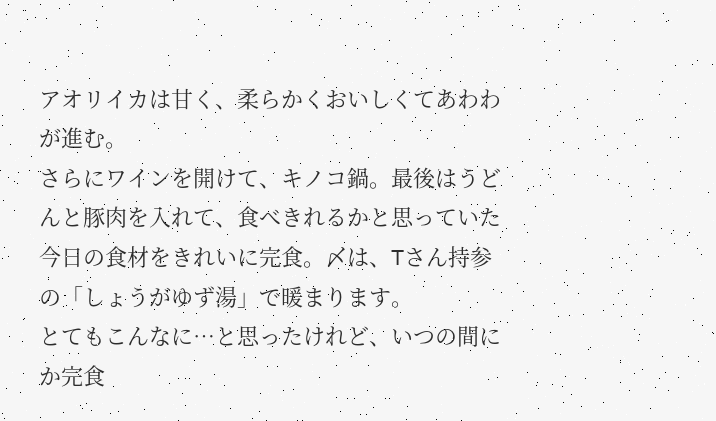アオリイカは甘く、柔らかくおいしくてあわわが進む。
さらにワインを開けて、キノコ鍋。最後はうどんと豚肉を入れて、食べきれるかと思っていた今日の食材をきれいに完食。〆は、Tさん持参の「しょうがゆず湯」で暖まります。
とてもこんなに…と思ったけれど、いつの間にか完食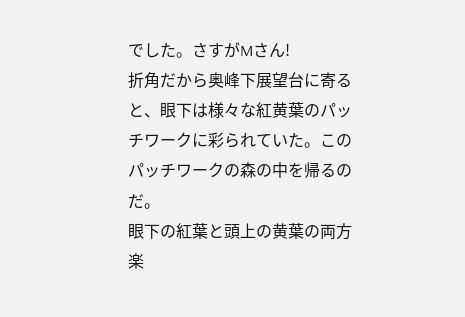でした。さすがMさん!
折角だから奥峰下展望台に寄ると、眼下は様々な紅黄葉のパッチワークに彩られていた。このパッチワークの森の中を帰るのだ。
眼下の紅葉と頭上の黄葉の両方楽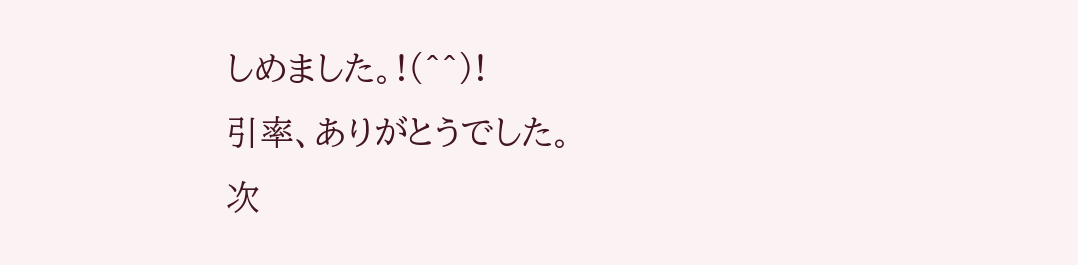しめました。!(^^)!
引率、ありがとうでした。
次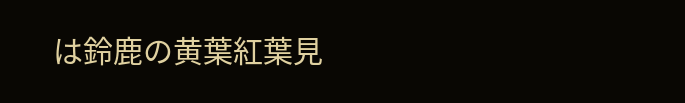は鈴鹿の黄葉紅葉見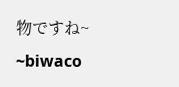物ですね~
~biwaco